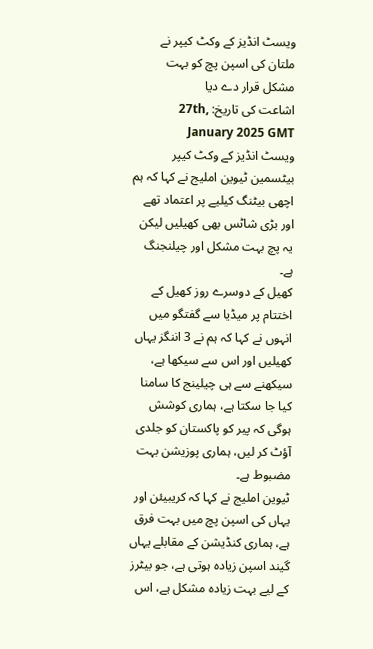ویسٹ انڈیز کے وکٹ کیپر نے ملتان کی اسپن پچ کو بہت مشکل قرار دے دیا
اشاعت کی تاریخ: 27th, January 2025 GMT
ویسٹ انڈیز کے وکٹ کیپر بیٹسمین ٹیوین املیج نے کہا کہ ہم اچھی بیٹنگ کیلیے پر اعتماد تھے اور بڑی شاٹس بھی کھیلیں لیکن یہ پچ بہت مشکل اور چیلنجنگ ہے۔
کھیل کے دوسرے روز کھیل کے اختتام پر میڈیا سے گفتگو میں انہوں نے کہا کہ ہم نے 3 اننگز یہاں کھیلیں اور اس سے سیکھا ہے، سیکھنے سے ہی چیلینج کا سامنا کیا جا سکتا ہے، ہماری کوشش ہوگی کہ پیر کو پاکستان کو جلدی آؤٹ کر لیں، ہماری پوزیشن بہت مضبوط ہے۔
ٹیوین املیج نے کہا کہ کریبیئن اور یہاں کی اسپن پچ میں بہت فرق ہے، ہماری کنڈیشن کے مقابلے یہاں گیند اسپن زیادہ ہوتی ہے، جو بیٹرز کے لیے بہت زیادہ مشکل ہے، اس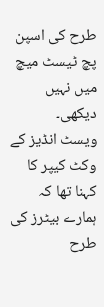طرح کی اسپن پچ ٹیسٹ میچ میں نہیں دیکھی۔
ویسٹ انڈیز کے وکٹ کیپر کا کہنا تھا کہ ہمارے بیٹرز کی طرح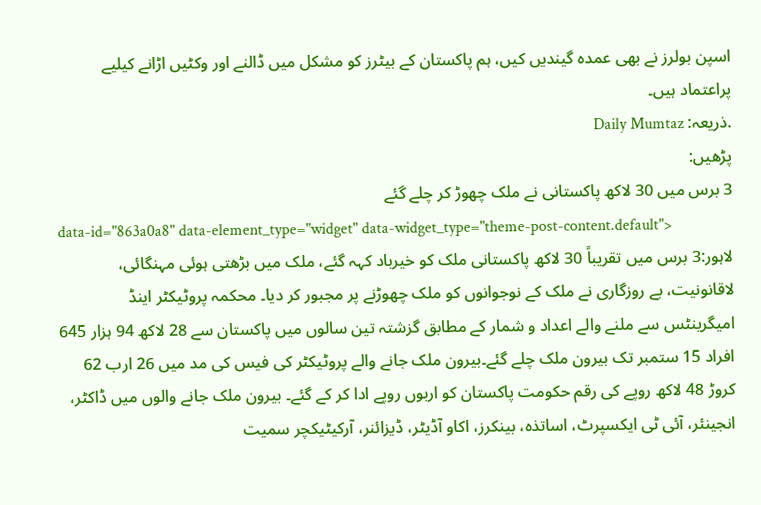اسپن بولرز نے بھی عمدہ گیندیں کیں، ہم پاکستان کے بیٹرز کو مشکل میں ڈالنے اور وکٹیں اڑانے کیلیے پراعتماد ہیں۔
.ذریعہ: Daily Mumtaz
پڑھیں:
3 برس میں 30 لاکھ پاکستانی نے ملک چھوڑ کر چلے گئے
data-id="863a0a8" data-element_type="widget" data-widget_type="theme-post-content.default">
لاہور:3 برس میں تقریباً 30 لاکھ پاکستانی ملک کو خیرباد کہہ گئے، ملک میں بڑھتی ہوئی مہنگائی، لاقانونیت، بے روزگاری نے ملک کے نوجوانوں کو ملک چھوڑنے پر مجبور کر دیا۔ محکمہ پروٹیکٹر اینڈ امیگرینٹس سے ملنے والے اعداد و شمار کے مطابق گزشتہ تین سالوں میں پاکستان سے 28 لاکھ 94 ہزار 645 افراد 15 ستمبر تک بیرون ملک چلے گئے۔بیرون ملک جانے والے پروٹیکٹر کی فیس کی مد میں 26 ارب 62 کروڑ 48 لاکھ روپے کی رقم حکومت پاکستان کو اربوں روپے ادا کر کے گئے۔ بیرون ملک جانے والوں میں ڈاکٹر، انجینئر، آئی ٹی ایکسپرٹ، اساتذہ، بینکرز، اکاو آڈیٹر، ڈیزائنر، آرکیٹیکچر سمیت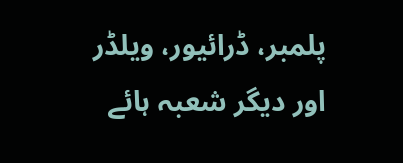پلمبر، ڈرائیور، ویلڈر اور دیگر شعبہ ہائے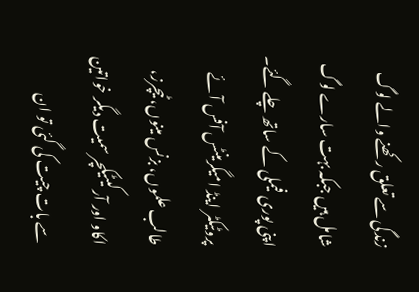زندگی سے تعلق رکھنے والے لوگ شامل ہیں جبکہ بہت سارے لوگ اپنی پوری فیملی کے ساتھ چلے گئے۔
پروٹیکٹر اینڈ امیگرینٹس آفس آئے طالب علموں، بزنس مینوں، ٹیچرز، اکاو اور آرکیٹیکچر سمیت دیگر خواتین سے بات چیت کی گئی تو ان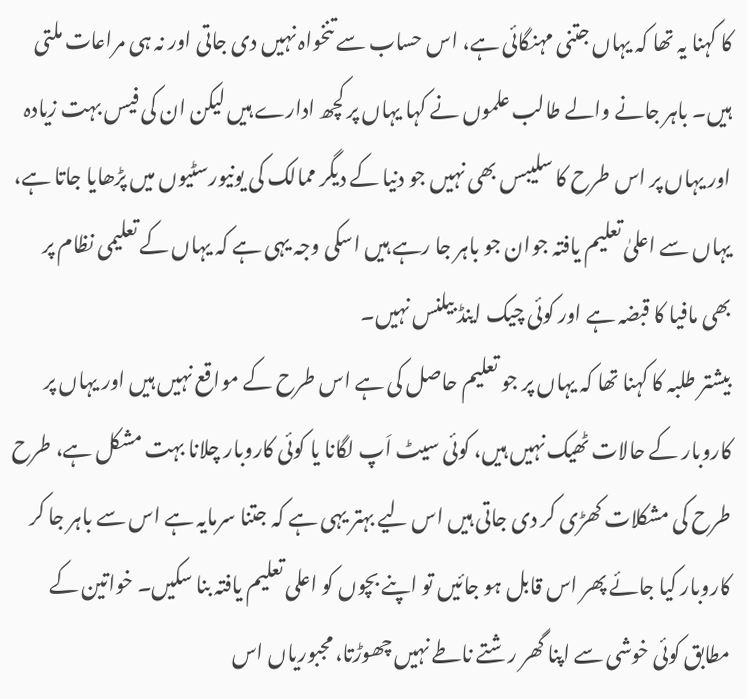کا کہنا یہ تھا کہ یہاں جتنی مہنگائی ہے، اس حساب سے تنخواہ نہیں دی جاتی اور نہ ہی مراعات ملتی ہیں۔ باہر جانے والے طالب علموں نے کہا یہاں پر کچھ ادارے ہیں لیکن ان کی فیس بہت زیادہ اور یہاں پر اس طرح کا سلیبس بھی نہیں جو دنیا کے دیگر ممالک کی یونیورسٹیوں میں پڑھایا جاتا ہے، یہاں سے اعلیٰ تعلیم یافتہ جوان جو باہر جا رہے ہیں اسکی وجہ یہی ہے کہ یہاں کے تعلیمی نظام پر بھی مافیا کا قبضہ ہے اور کوئی چیک اینڈ بیلنس نہیں۔
بیشتر طلبہ کا کہنا تھا کہ یہاں پر جو تعلیم حاصل کی ہے اس طرح کے مواقع نہیں ہیں اور یہاں پر کاروبار کے حالات ٹھیک نہیں ہیں، کوئی سیٹ اَپ لگانا یا کوئی کاروبار چلانا بہت مشکل ہے، طرح طرح کی مشکلات کھڑی کر دی جاتی ہیں اس لیے بہتر یہی ہے کہ جتنا سرمایہ ہے اس سے باہر جا کر کاروبار کیا جائے پھر اس قابل ہو جائیں تو اپنے بچوں کو اعلی تعلیم یافتہ بنا سکیں۔ خواتین کے مطابق کوئی خوشی سے اپنا گھر رشتے ناطے نہیں چھوڑتا، مجبوریاں اس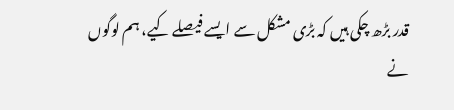قدر بڑھ چکی ہیں کہ بڑی مشکل سے ایسے فیصلے کیے، ہم لوگوں نے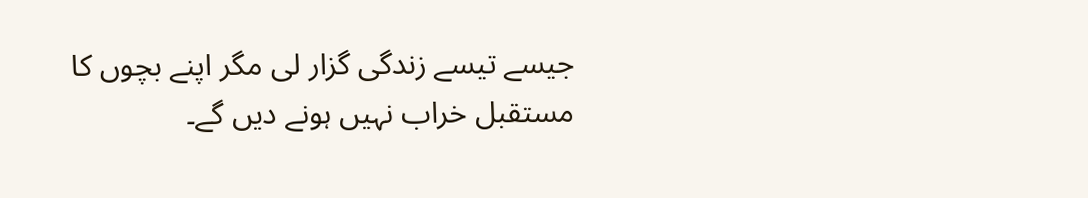جیسے تیسے زندگی گزار لی مگر اپنے بچوں کا مستقبل خراب نہیں ہونے دیں گے۔